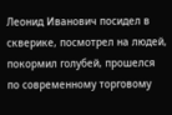Леонид Иванович посидел в скверике, посмотрел на людей, покормил голубей, прошелся по современному торговому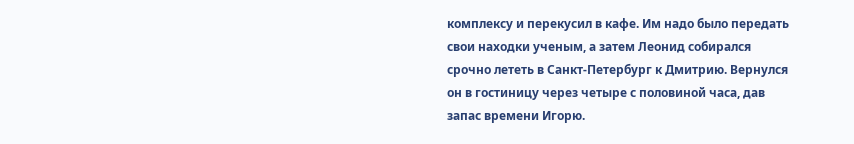комплексу и перекусил в кафе. Им надо было передать свои находки ученым, а затем Леонид собирался срочно лететь в Санкт-Петербург к Дмитрию. Вернулся он в гостиницу через четыре с половиной часа, дав запас времени Игорю.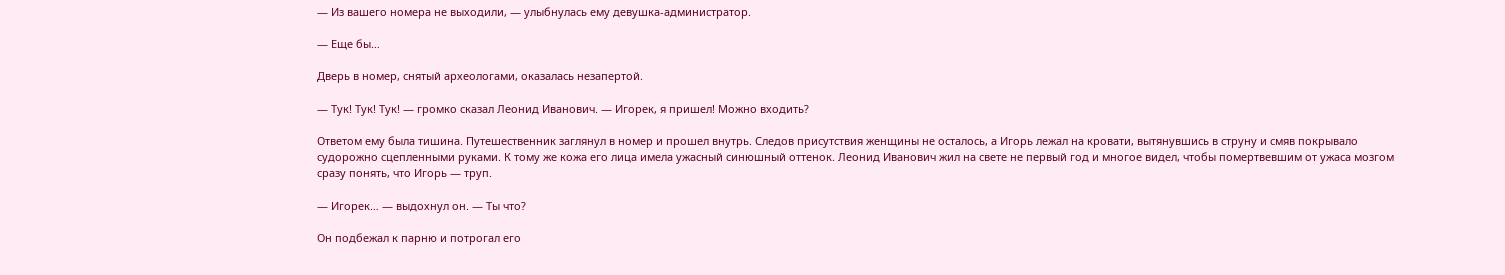— Из вашего номера не выходили, — улыбнулась ему девушка-администратор.

— Еще бы…

Дверь в номер, снятый археологами, оказалась незапертой.

— Тук! Тук! Тук! — громко сказал Леонид Иванович. — Игорек, я пришел! Можно входить?

Ответом ему была тишина. Путешественник заглянул в номер и прошел внутрь. Следов присутствия женщины не осталось, а Игорь лежал на кровати, вытянувшись в струну и смяв покрывало судорожно сцепленными руками. К тому же кожа его лица имела ужасный синюшный оттенок. Леонид Иванович жил на свете не первый год и многое видел, чтобы помертвевшим от ужаса мозгом сразу понять, что Игорь — труп.

— Игорек… — выдохнул он. — Ты что?

Он подбежал к парню и потрогал его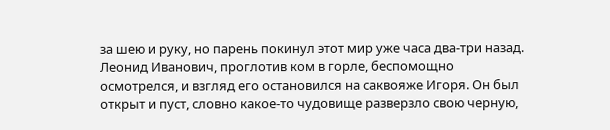за шею и руку, но парень покинул этот мир уже часа два-три назад. Леонид Иванович, проглотив ком в горле, беспомощно осмотрелся, и взгляд его остановился на саквояже Игоря. Он был открыт и пуст, словно какое-то чудовище разверзло свою черную,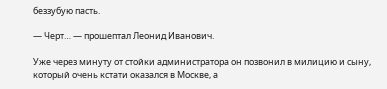беззубую пасть.

— Черт… — прошептал Леонид Иванович.

Уже через минуту от стойки администратора он позвонил в милицию и сыну, который очень кстати оказался в Москве, а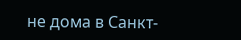не дома в Санкт-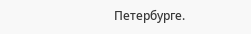Петербурге.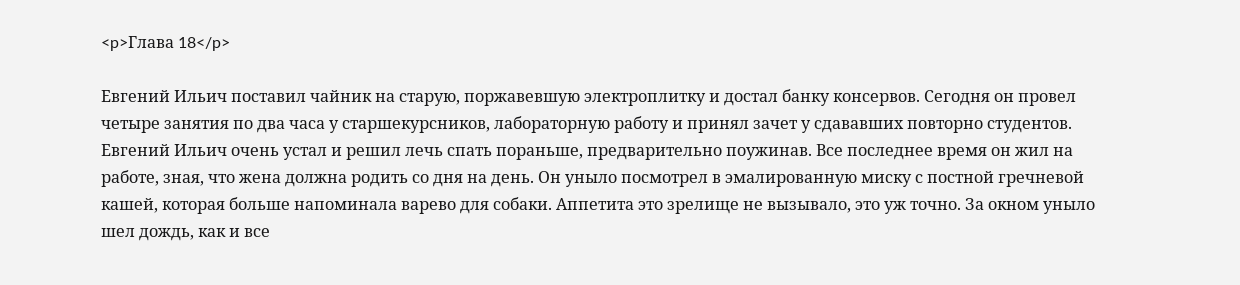<p>Глава 18</p>

Евгений Ильич поставил чайник на старую, поржавевшую электроплитку и достал банку консервов. Сегодня он провел четыре занятия по два часа у старшекурсников, лабораторную работу и принял зачет у сдававших повторно студентов. Евгений Ильич очень устал и решил лечь спать пораньше, предварительно поужинав. Все последнее время он жил на работе, зная, что жена должна родить со дня на день. Он уныло посмотрел в эмалированную миску с постной гречневой кашей, которая больше напоминала варево для собаки. Аппетита это зрелище не вызывало, это уж точно. За окном уныло шел дождь, как и все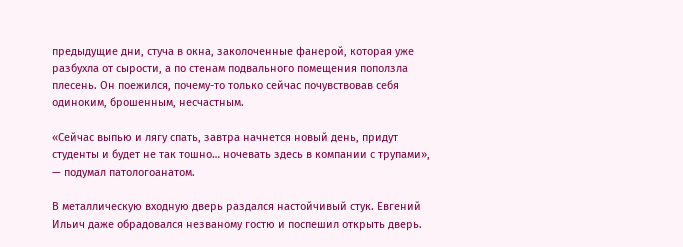предыдущие дни, стуча в окна, заколоченные фанерой, которая уже разбухла от сырости, а по стенам подвального помещения поползла плесень. Он поежился, почему-то только сейчас почувствовав себя одиноким, брошенным, несчастным.

«Сейчас выпью и лягу спать, завтра начнется новый день, придут студенты и будет не так тошно… ночевать здесь в компании с трупами», — подумал патологоанатом.

В металлическую входную дверь раздался настойчивый стук. Евгений Ильич даже обрадовался незваному гостю и поспешил открыть дверь.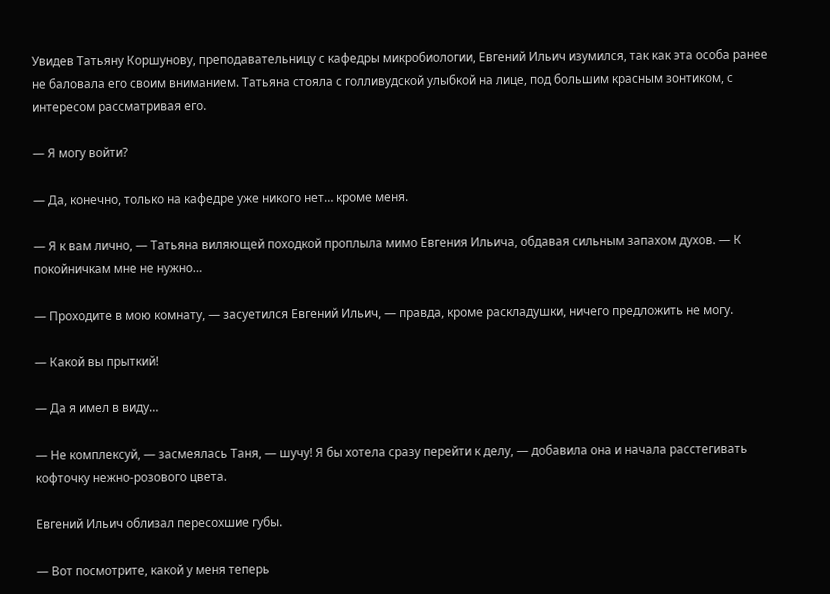Увидев Татьяну Коршунову, преподавательницу с кафедры микробиологии, Евгений Ильич изумился, так как эта особа ранее не баловала его своим вниманием. Татьяна стояла с голливудской улыбкой на лице, под большим красным зонтиком, с интересом рассматривая его.

— Я могу войти?

— Да, конечно, только на кафедре уже никого нет… кроме меня.

— Я к вам лично, — Татьяна виляющей походкой проплыла мимо Евгения Ильича, обдавая сильным запахом духов. — К покойничкам мне не нужно…

— Проходите в мою комнату, — засуетился Евгений Ильич, — правда, кроме раскладушки, ничего предложить не могу.

— Какой вы прыткий!

— Да я имел в виду…

— Не комплексуй, — засмеялась Таня, — шучу! Я бы хотела сразу перейти к делу, — добавила она и начала расстегивать кофточку нежно-розового цвета.

Евгений Ильич облизал пересохшие губы.

— Вот посмотрите, какой у меня теперь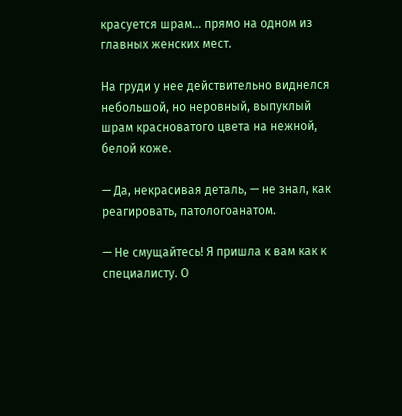красуется шрам… прямо на одном из главных женских мест.

На груди у нее действительно виднелся небольшой, но неровный, выпуклый шрам красноватого цвета на нежной, белой коже.

— Да, некрасивая деталь, — не знал, как реагировать, патологоанатом.

— Не смущайтесь! Я пришла к вам как к специалисту. О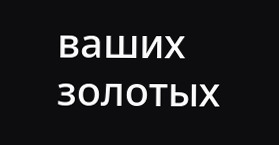ваших золотых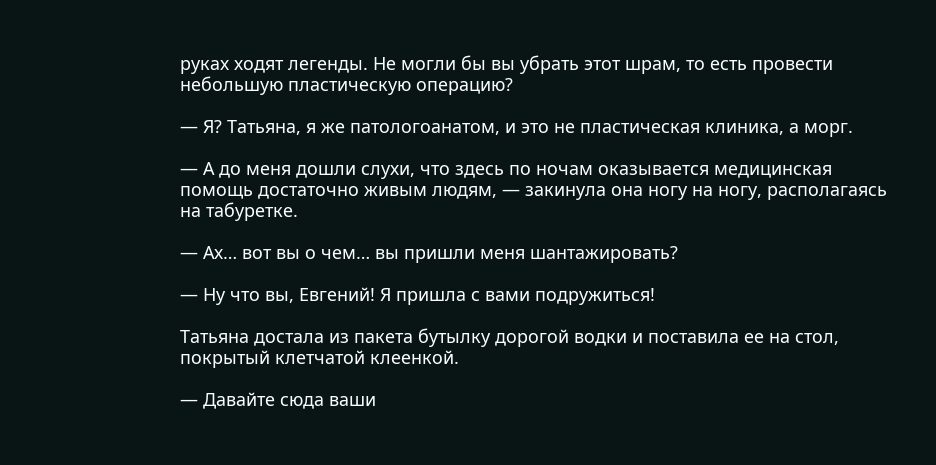руках ходят легенды. Не могли бы вы убрать этот шрам, то есть провести небольшую пластическую операцию?

— Я? Татьяна, я же патологоанатом, и это не пластическая клиника, а морг.

— А до меня дошли слухи, что здесь по ночам оказывается медицинская помощь достаточно живым людям, — закинула она ногу на ногу, располагаясь на табуретке.

— Ах… вот вы о чем… вы пришли меня шантажировать?

— Ну что вы, Евгений! Я пришла с вами подружиться!

Татьяна достала из пакета бутылку дорогой водки и поставила ее на стол, покрытый клетчатой клеенкой.

— Давайте сюда ваши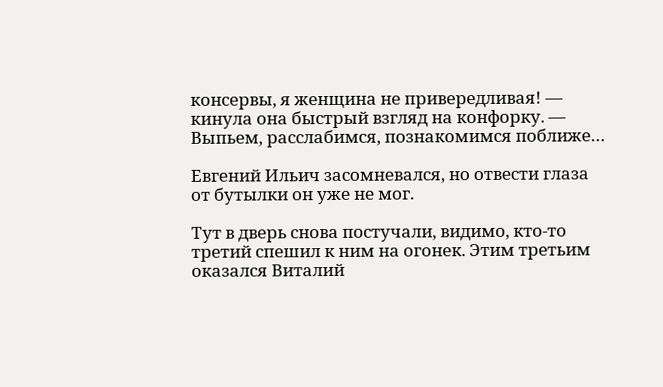консервы, я женщина не привередливая! — кинула она быстрый взгляд на конфорку. — Выпьем, расслабимся, познакомимся поближе…

Евгений Ильич засомневался, но отвести глаза от бутылки он уже не мог.

Тут в дверь снова постучали, видимо, кто-то третий спешил к ним на огонек. Этим третьим оказался Виталий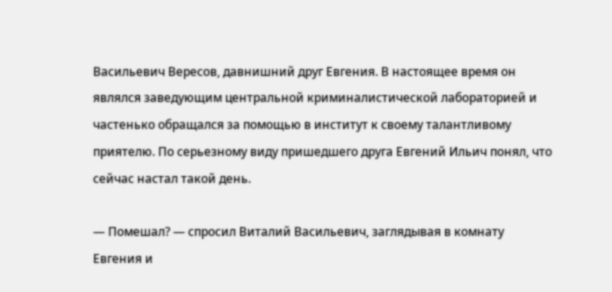Васильевич Вересов, давнишний друг Евгения. В настоящее время он являлся заведующим центральной криминалистической лабораторией и частенько обращался за помощью в институт к своему талантливому приятелю. По серьезному виду пришедшего друга Евгений Ильич понял, что сейчас настал такой день.

— Помешал? — спросил Виталий Васильевич, заглядывая в комнату Евгения и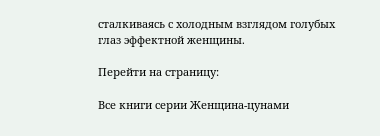сталкиваясь с холодным взглядом голубых глаз эффектной женщины.

Перейти на страницу:

Все книги серии Женщина-цунами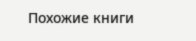Похожие книги